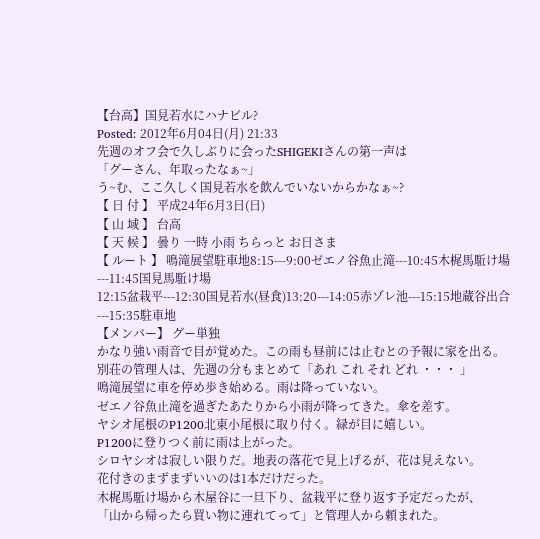【台高】国見若水にハナビル?
Posted: 2012年6月04日(月) 21:33
先週のオフ会で久しぶりに会ったSHIGEKIさんの第一声は
「グーさん、年取ったなぁ~」
う~む、ここ久しく国見若水を飲んでいないからかなぁ~?
【 日 付 】 平成24年6月3日(日)
【 山 域 】 台高
【 天 候 】 曇り 一時 小雨 ちらっと お日さま
【 ルート 】 鳴滝展望駐車地8:15---9:00ゼエノ谷魚止滝---10:45木梶馬駈け場---11:45国見馬駈け場
12:15盆栽平---12:30国見若水(昼食)13:20---14:05赤ゾレ池---15:15地蔵谷出合---15:35駐車地
【メンバー】 グー単独
かなり強い雨音で目が覚めた。この雨も昼前には止むとの予報に家を出る。
別荘の管理人は、先週の分もまとめて「あれ これ それ どれ ・・・ 」
鳴滝展望に車を停め歩き始める。雨は降っていない。
ゼエノ谷魚止滝を過ぎたあたりから小雨が降ってきた。傘を差す。
ヤシオ尾根のP1200北東小尾根に取り付く。緑が目に嬉しい。
P1200に登りつく前に雨は上がった。
シロヤシオは寂しい限りだ。地表の落花で見上げるが、花は見えない。
花付きのまずまずいいのは1本だけだった。
木梶馬駈け場から木屋谷に一旦下り、盆栽平に登り返す予定だったが、
「山から帰ったら買い物に連れてって」と管理人から頼まれた。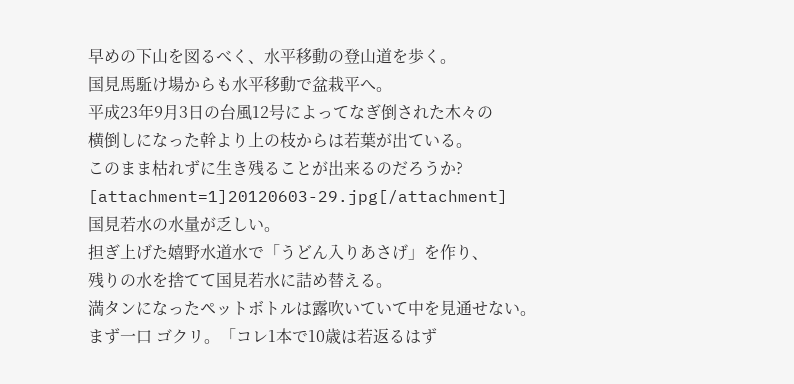早めの下山を図るべく、水平移動の登山道を歩く。
国見馬駈け場からも水平移動で盆栽平へ。
平成23年9月3日の台風12号によってなぎ倒された木々の
横倒しになった幹より上の枝からは若葉が出ている。
このまま枯れずに生き残ることが出来るのだろうか?
[attachment=1]20120603-29.jpg[/attachment]
国見若水の水量が乏しい。
担ぎ上げた嬉野水道水で「うどん入りあさげ」を作り、
残りの水を捨てて国見若水に詰め替える。
満タンになったペットボトルは露吹いていて中を見通せない。
まず一口 ゴクリ。「コレ1本で10歳は若返るはず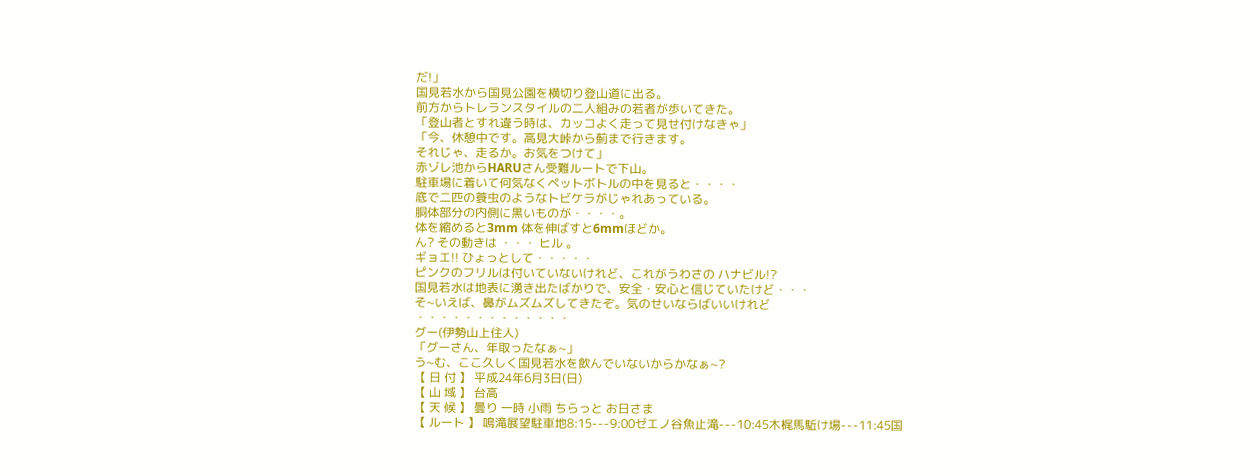だ!」
国見若水から国見公園を横切り登山道に出る。
前方からトレランスタイルの二人組みの若者が歩いてきた。
「登山者とすれ違う時は、カッコよく走って見せ付けなきゃ」
「今、休憩中です。高見大峠から薊まで行きます。
それじゃ、走るか。お気をつけて」
赤ゾレ池からHARUさん受難ルートで下山。
駐車場に着いて何気なくペットボトルの中を見ると・・・・
底で二匹の蓑虫のようなトビケラがじゃれあっている。
胴体部分の内側に黒いものが・・・・。
体を縮めると3mm 体を伸ばすと6mmほどか。
ん? その動きは ・・・ ヒル 。
ギョエ!! ひょっとして・・・・・
ピンクのフリルは付いていないけれど、これがうわさの ハナビル!?
国見若水は地表に湧き出たばかりで、安全・安心と信じていたけど・・・
そ~いえば、鼻がムズムズしてきたぞ。気のせいならばいいけれど
・・・・・・・・・・・・・
グー(伊勢山上住人)
「グーさん、年取ったなぁ~」
う~む、ここ久しく国見若水を飲んでいないからかなぁ~?
【 日 付 】 平成24年6月3日(日)
【 山 域 】 台高
【 天 候 】 曇り 一時 小雨 ちらっと お日さま
【 ルート 】 鳴滝展望駐車地8:15---9:00ゼエノ谷魚止滝---10:45木梶馬駈け場---11:45国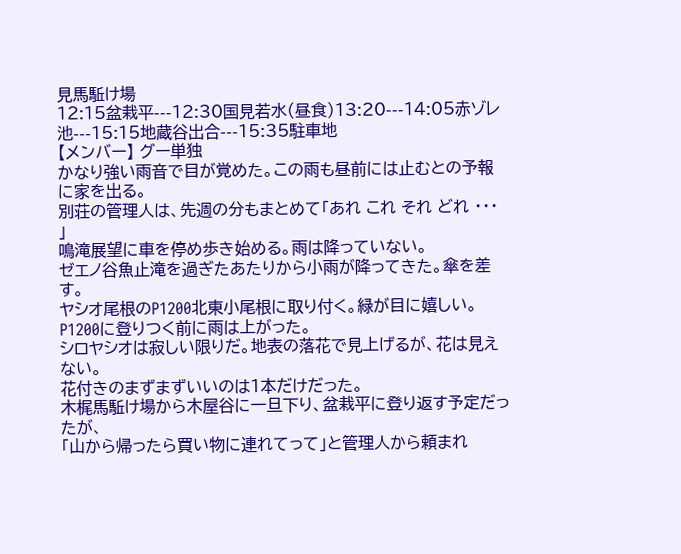見馬駈け場
12:15盆栽平---12:30国見若水(昼食)13:20---14:05赤ゾレ池---15:15地蔵谷出合---15:35駐車地
【メンバー】 グー単独
かなり強い雨音で目が覚めた。この雨も昼前には止むとの予報に家を出る。
別荘の管理人は、先週の分もまとめて「あれ これ それ どれ ・・・ 」
鳴滝展望に車を停め歩き始める。雨は降っていない。
ゼエノ谷魚止滝を過ぎたあたりから小雨が降ってきた。傘を差す。
ヤシオ尾根のP1200北東小尾根に取り付く。緑が目に嬉しい。
P1200に登りつく前に雨は上がった。
シロヤシオは寂しい限りだ。地表の落花で見上げるが、花は見えない。
花付きのまずまずいいのは1本だけだった。
木梶馬駈け場から木屋谷に一旦下り、盆栽平に登り返す予定だったが、
「山から帰ったら買い物に連れてって」と管理人から頼まれ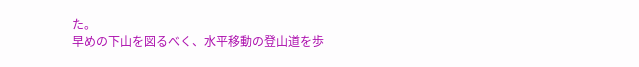た。
早めの下山を図るべく、水平移動の登山道を歩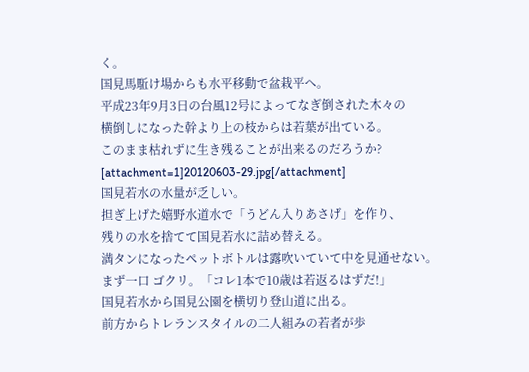く。
国見馬駈け場からも水平移動で盆栽平へ。
平成23年9月3日の台風12号によってなぎ倒された木々の
横倒しになった幹より上の枝からは若葉が出ている。
このまま枯れずに生き残ることが出来るのだろうか?
[attachment=1]20120603-29.jpg[/attachment]
国見若水の水量が乏しい。
担ぎ上げた嬉野水道水で「うどん入りあさげ」を作り、
残りの水を捨てて国見若水に詰め替える。
満タンになったペットボトルは露吹いていて中を見通せない。
まず一口 ゴクリ。「コレ1本で10歳は若返るはずだ!」
国見若水から国見公園を横切り登山道に出る。
前方からトレランスタイルの二人組みの若者が歩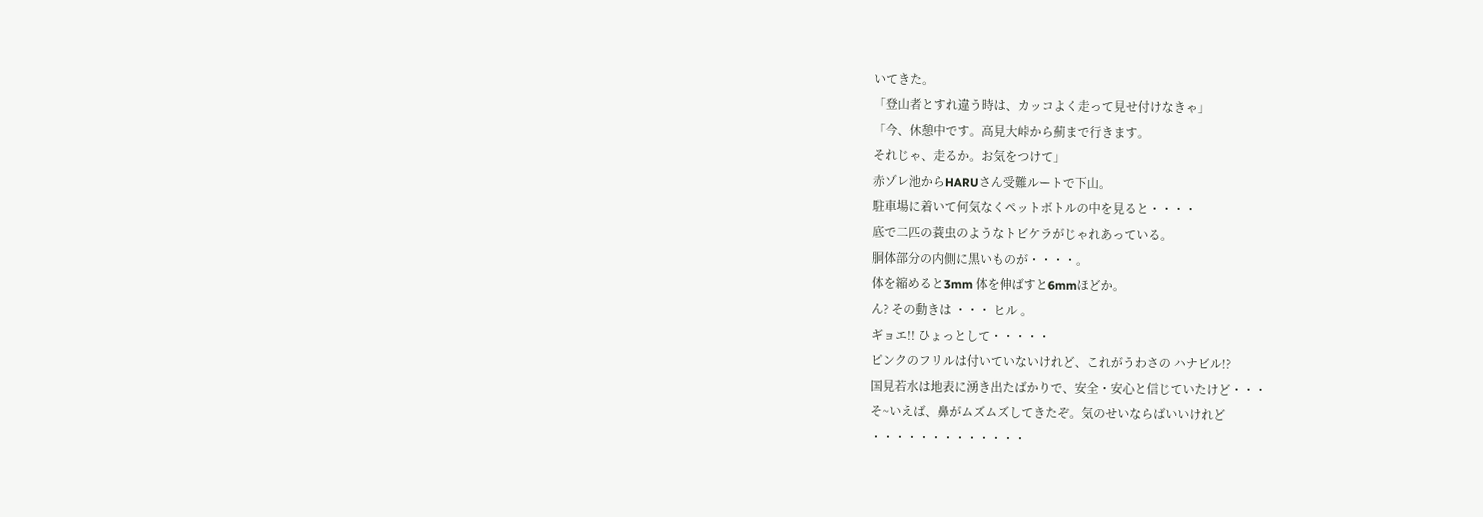いてきた。
「登山者とすれ違う時は、カッコよく走って見せ付けなきゃ」
「今、休憩中です。高見大峠から薊まで行きます。
それじゃ、走るか。お気をつけて」
赤ゾレ池からHARUさん受難ルートで下山。
駐車場に着いて何気なくペットボトルの中を見ると・・・・
底で二匹の蓑虫のようなトビケラがじゃれあっている。
胴体部分の内側に黒いものが・・・・。
体を縮めると3mm 体を伸ばすと6mmほどか。
ん? その動きは ・・・ ヒル 。
ギョエ!! ひょっとして・・・・・
ピンクのフリルは付いていないけれど、これがうわさの ハナビル!?
国見若水は地表に湧き出たばかりで、安全・安心と信じていたけど・・・
そ~いえば、鼻がムズムズしてきたぞ。気のせいならばいいけれど
・・・・・・・・・・・・・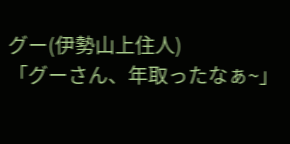グー(伊勢山上住人)
「グーさん、年取ったなぁ~」